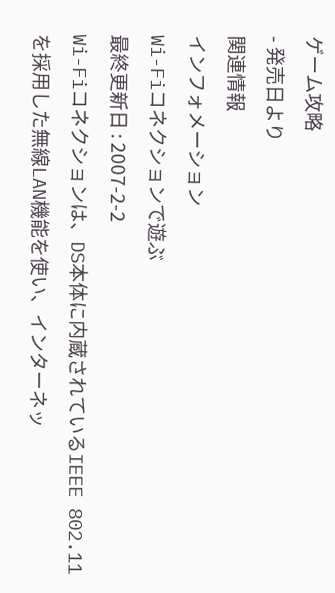ゲーム攻略
- 発売日より
関連情報
インフォメーション
Wi-Fiコネクションで遊ぶ
最終更新日 : 2007-2-2
Wi-Fiコネクションは、DS本体に内蔵されているIEEE 802.11を採用した無線LAN機能を使い、インターネッ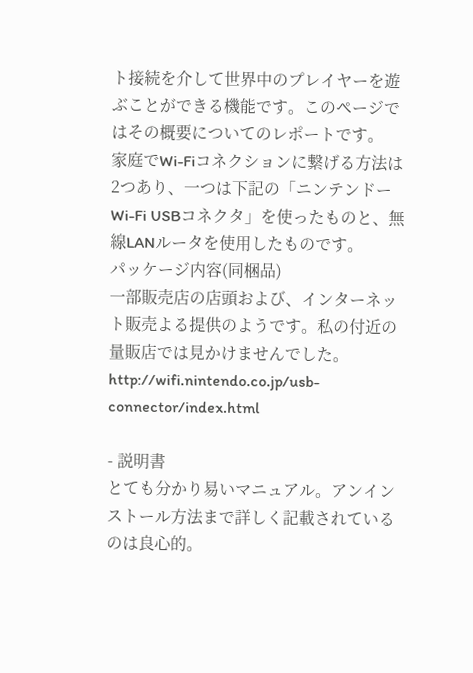ト接続を介して世界中のプレイヤーを遊ぶことができる機能です。このページではその概要についてのレポートです。
家庭でWi-Fiコネクションに繋げる方法は2つあり、一つは下記の「ニンテンドーWi-Fi USBコネクタ」を使ったものと、無線LANルータを使用したものです。
パッケージ内容(同梱品)
一部販売店の店頭および、インターネット販売よる提供のようです。私の付近の量販店では見かけませんでした。http://wifi.nintendo.co.jp/usb-connector/index.html

- 説明書
とても分かり易いマニュアル。アンインストール方法まで詳しく記載されているのは良心的。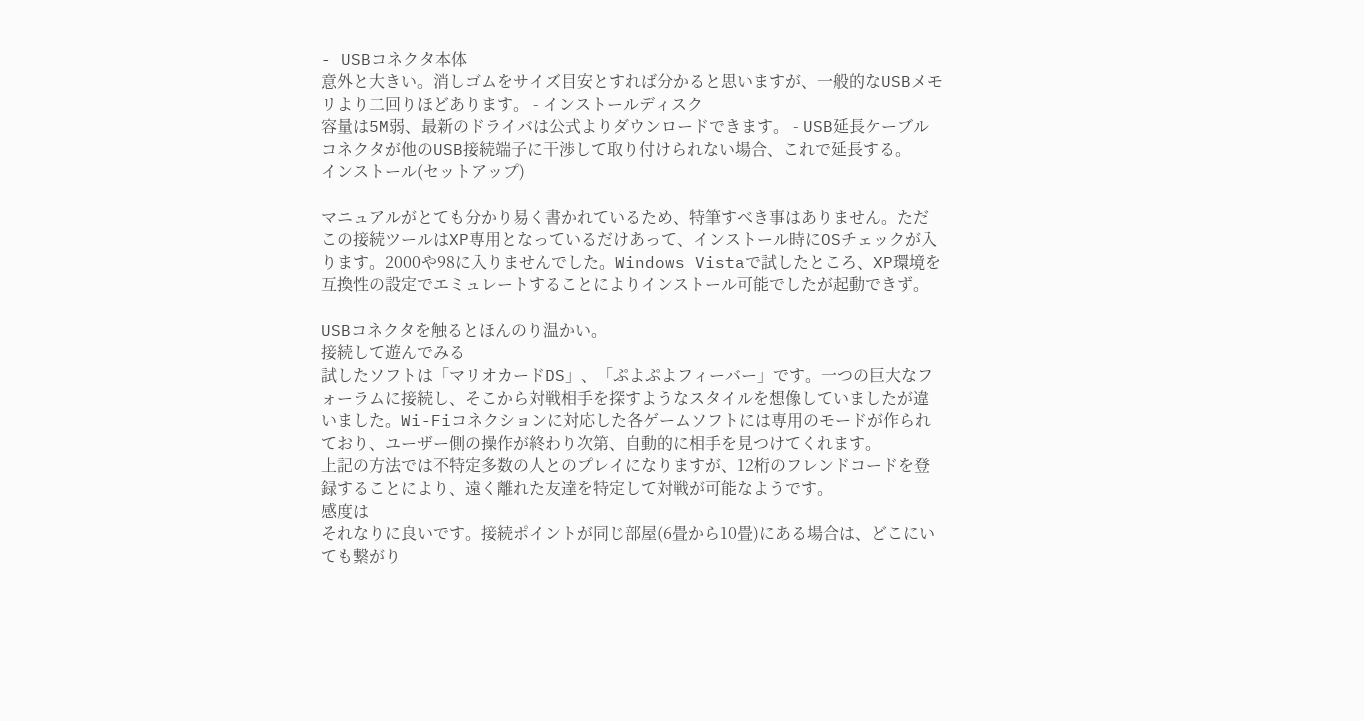- USBコネクタ本体
意外と大きい。消しゴムをサイズ目安とすれば分かると思いますが、一般的なUSBメモリより二回りほどあります。 - インストールディスク
容量は5M弱、最新のドライバは公式よりダウンロードできます。 - USB延長ケーブル
コネクタが他のUSB接続端子に干渉して取り付けられない場合、これで延長する。
インストール(セットアップ)

マニュアルがとても分かり易く書かれているため、特筆すべき事はありません。ただこの接続ツールはXP専用となっているだけあって、インストール時にOSチェックが入ります。2000や98に入りませんでした。Windows Vistaで試したところ、XP環境を互換性の設定でエミュレートすることによりインストール可能でしたが起動できず。

USBコネクタを触るとほんのり温かい。
接続して遊んでみる
試したソフトは「マリオカードDS」、「ぷよぷよフィーバー」です。一つの巨大なフォーラムに接続し、そこから対戦相手を探すようなスタイルを想像していましたが違いました。Wi-Fiコネクションに対応した各ゲームソフトには専用のモードが作られており、ユーザー側の操作が終わり次第、自動的に相手を見つけてくれます。
上記の方法では不特定多数の人とのプレイになりますが、12桁のフレンドコードを登録することにより、遠く離れた友達を特定して対戦が可能なようです。
感度は
それなりに良いです。接続ポイントが同じ部屋(6畳から10畳)にある場合は、どこにいても繋がり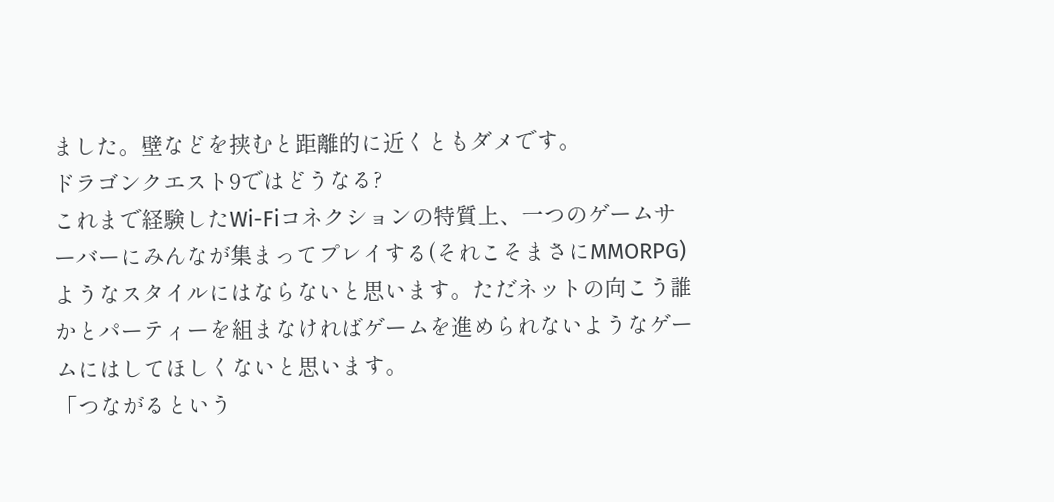ました。壁などを挟むと距離的に近くともダメです。
ドラゴンクエスト9ではどうなる?
これまで経験したWi-Fiコネクションの特質上、一つのゲームサーバーにみんなが集まってプレイする(それこそまさにMMORPG)ようなスタイルにはならないと思います。ただネットの向こう誰かとパーティーを組まなければゲームを進められないようなゲームにはしてほしくないと思います。
「つながるという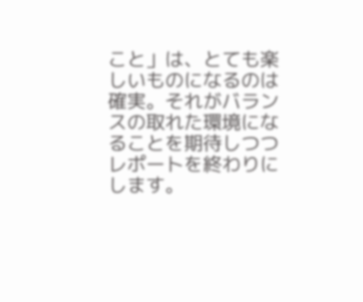こと」は、とても楽しいものになるのは確実。それがバランスの取れた環境になることを期待しつつレポートを終わりにします。